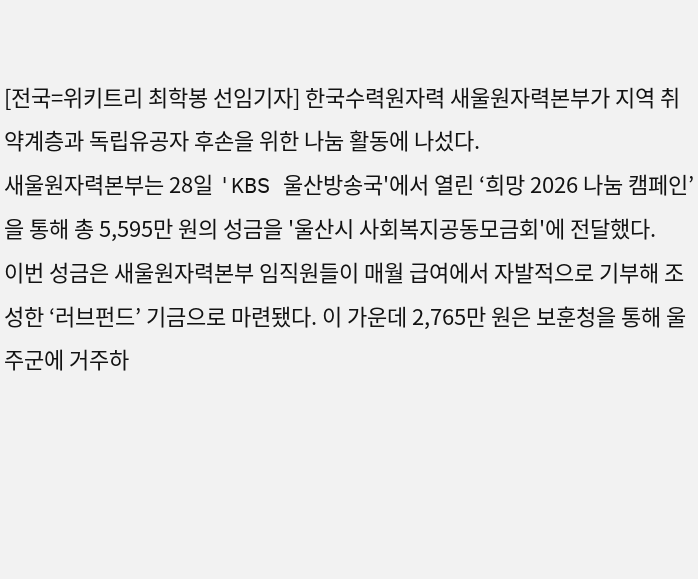[전국=위키트리 최학봉 선임기자] 한국수력원자력 새울원자력본부가 지역 취약계층과 독립유공자 후손을 위한 나눔 활동에 나섰다.
새울원자력본부는 28일 'KBS 울산방송국'에서 열린 ‘희망 2026 나눔 캠페인’을 통해 총 5,595만 원의 성금을 '울산시 사회복지공동모금회'에 전달했다.
이번 성금은 새울원자력본부 임직원들이 매월 급여에서 자발적으로 기부해 조성한 ‘러브펀드’ 기금으로 마련됐다. 이 가운데 2,765만 원은 보훈청을 통해 울주군에 거주하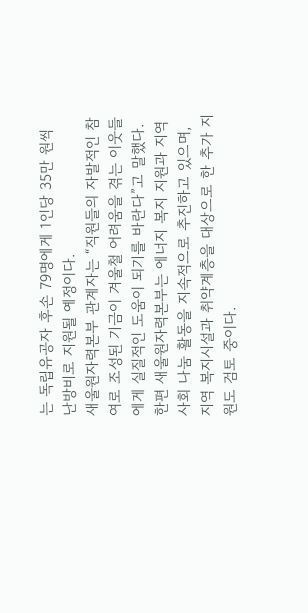는 독립유공자 후손 79명에게 1인당 35만 원씩 난방비로 지원될 예정이다.
새울원자력본부 관계자는 “직원들의 자발적인 참여로 조성된 기금이 겨울철 어려움을 겪는 이웃들에게 실질적인 도움이 되기를 바란다”고 말했다.
한편 새울원자력본부는 에너지 복지 지원과 지역사회 나눔 활동을 지속적으로 추진하고 있으며, 지역 복지시설과 취약계층을 대상으로 한 추가 지원도 검토 중이다.